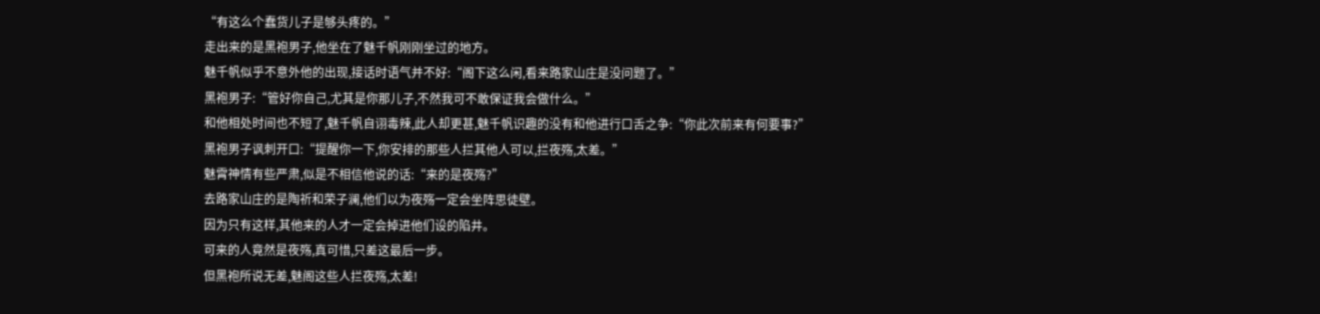“有这么个蠢货儿子是够头疼的。”
走出来的是黑袍男子,他坐在了魅千帆刚刚坐过的地方。
魅千帆似乎不意外他的出现,接话时语气并不好:“阁下这么闲,看来路家山庄是没问题了。”
黑袍男子:“管好你自己,尤其是你那儿子,不然我可不敢保证我会做什么。”
和他相处时间也不短了,魅千帆自诩毒辣,此人却更甚,魅千帆识趣的没有和他进行口舌之争:“你此次前来有何要事?”
黑袍男子讽刺开口:“提醒你一下,你安排的那些人拦其他人可以,拦夜殇,太差。”
魅霄神情有些严肃,似是不相信他说的话:“来的是夜殇?”
去路家山庄的是陶祈和荣子澜,他们以为夜殇一定会坐阵思徒壁。
因为只有这样,其他来的人才一定会掉进他们设的陷井。
可来的人竟然是夜殇,真可惜,只差这最后一步。
但黑袍所说无差,魅阁这些人拦夜殇,太差!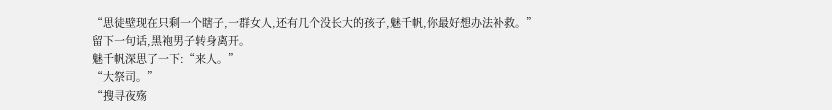“思徒壁现在只剩一个瞎子,一群女人,还有几个没长大的孩子,魅千帆,你最好想办法补救。”
留下一句话,黑袍男子转身离开。
魅千帆深思了一下:“来人。”
“大祭司。”
“搜寻夜殇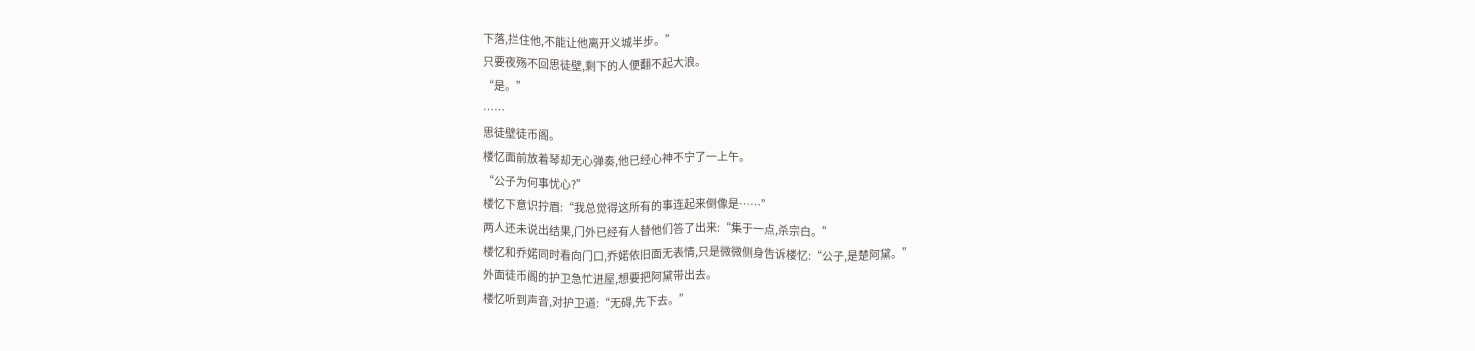下落,拦住他,不能让他离开义城半步。”
只要夜殇不回思徒壁,剩下的人便翻不起大浪。
“是。”
……
思徒壁徒币阁。
楼忆面前放着琴却无心弹奏,他已经心神不宁了一上午。
“公子为何事忧心?”
楼忆下意识拧眉:“我总觉得这所有的事连起来倒像是……”
两人还未说出结果,门外已经有人替他们答了出来:“集于一点,杀宗白。”
楼忆和乔婼同时看向门口,乔婼依旧面无表情,只是微微侧身告诉楼忆:“公子,是楚阿黛。”
外面徒币阁的护卫急忙进屋,想要把阿黛带出去。
楼忆听到声音,对护卫道:“无碍,先下去。”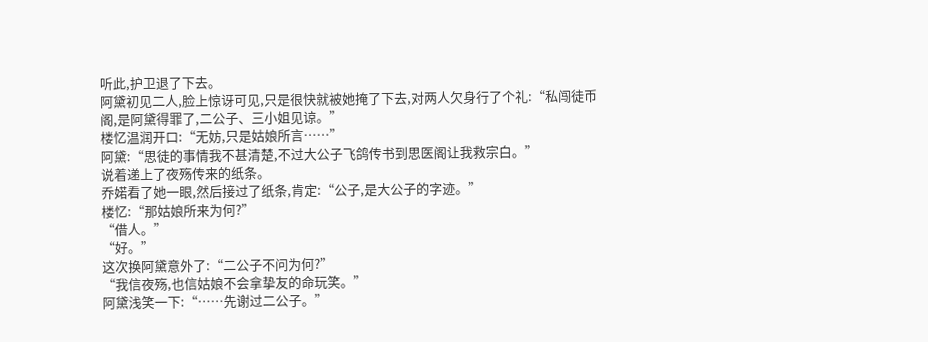听此,护卫退了下去。
阿黛初见二人,脸上惊讶可见,只是很快就被她掩了下去,对两人欠身行了个礼:“私闯徒币阁,是阿黛得罪了,二公子、三小姐见谅。”
楼忆温润开口:“无妨,只是姑娘所言……”
阿黛:“思徒的事情我不甚清楚,不过大公子飞鸽传书到思医阁让我救宗白。”
说着递上了夜殇传来的纸条。
乔婼看了她一眼,然后接过了纸条,肯定:“公子,是大公子的字迹。”
楼忆:“那姑娘所来为何?”
“借人。”
“好。”
这次换阿黛意外了:“二公子不问为何?”
“我信夜殇,也信姑娘不会拿挚友的命玩笑。”
阿黛浅笑一下:“……先谢过二公子。”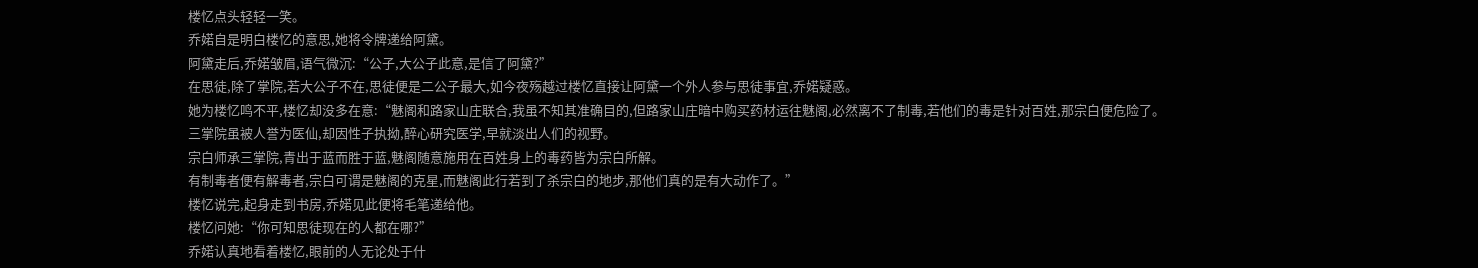楼忆点头轻轻一笑。
乔婼自是明白楼忆的意思,她将令牌递给阿黛。
阿黛走后,乔婼皱眉,语气微沉:“公子,大公子此意,是信了阿黛?”
在思徒,除了掌院,若大公子不在,思徒便是二公子最大,如今夜殇越过楼忆直接让阿黛一个外人参与思徒事宜,乔婼疑惑。
她为楼忆鸣不平,楼忆却没多在意:“魅阁和路家山庄联合,我虽不知其准确目的,但路家山庄暗中购买药材运往魅阁,必然离不了制毒,若他们的毒是针对百姓,那宗白便危险了。
三掌院虽被人誉为医仙,却因性子执拗,醉心研究医学,早就淡出人们的视野。
宗白师承三掌院,青出于蓝而胜于蓝,魅阁随意施用在百姓身上的毒药皆为宗白所解。
有制毒者便有解毒者,宗白可谓是魅阁的克星,而魅阁此行若到了杀宗白的地步,那他们真的是有大动作了。”
楼忆说完,起身走到书房,乔婼见此便将毛笔递给他。
楼忆问她:“你可知思徒现在的人都在哪?”
乔婼认真地看着楼忆,眼前的人无论处于什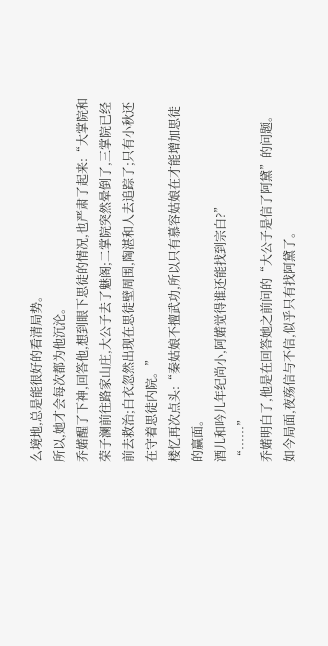么境地,总是能很好的看清局势。
所以,她才会每次都为他沉沦。
乔婼醒了下神,回答他,想到眼下思徒的情况,也严肃了起来:“大掌院和荣子澜前往路家山庄,大公子去了魅阁;二掌院突然晕倒了,三掌院已经前去救治;白衣忽然出现在思徒壁周围,陶湛和人去追踪了;只有小秋还在守着思徒内院。”
楼忆再次点头:“秦姑娘不擅武功,所以只有慕容姑娘在才能增加思徒的赢面。
酒儿和吟儿年纪尚小,阿婼觉得谁还能找到宗白?”
“……”
乔婼明白了,他是在回答她之前问的“大公子是信了阿黛”的问题。
如今局面,夜殇信与不信,似乎只有找阿黛了。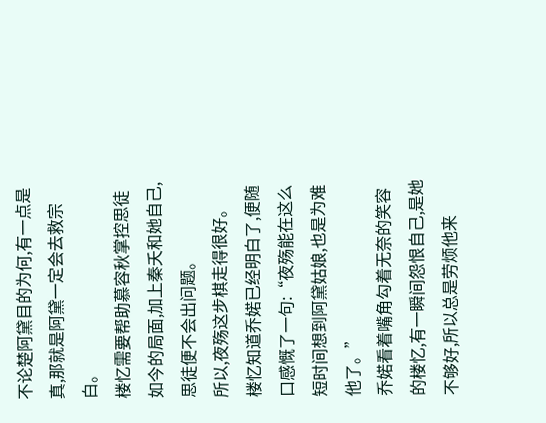不论楚阿黛目的为何,有一点是真,那就是阿黛一定会去救宗白。
楼忆需要帮助慕容秋掌控思徒如今的局面,加上秦夭和她自己,思徒便不会出问题。
所以,夜殇这步棋走得很好。
楼忆知道乔婼已经明白了,便随口感慨了一句:“夜殇能在这么短时间想到阿黛姑娘,也是为难他了。”
乔婼看着嘴角勾着无奈的笑容的楼忆,有一瞬间怨恨自己,是她不够好,所以总是劳烦他来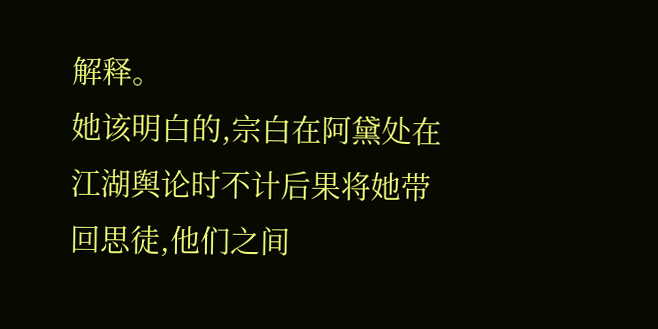解释。
她该明白的,宗白在阿黛处在江湖舆论时不计后果将她带回思徒,他们之间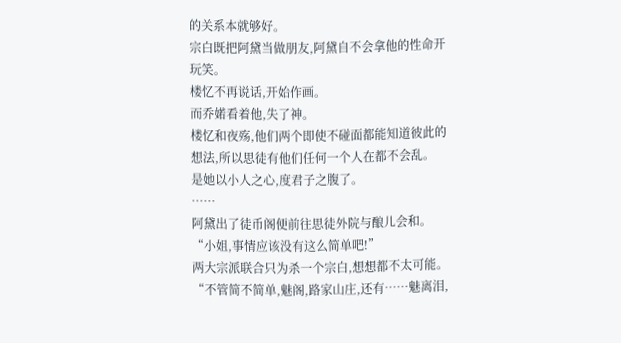的关系本就够好。
宗白既把阿黛当做朋友,阿黛自不会拿他的性命开玩笑。
楼忆不再说话,开始作画。
而乔婼看着他,失了神。
楼忆和夜殇,他们两个即使不碰面都能知道彼此的想法,所以思徒有他们任何一个人在都不会乱。
是她以小人之心,度君子之腹了。
……
阿黛出了徒币阁便前往思徒外院与酿儿会和。
“小姐,事情应该没有这么简单吧!”
两大宗派联合只为杀一个宗白,想想都不太可能。
“不管简不简单,魅阁,路家山庄,还有……魅离泪,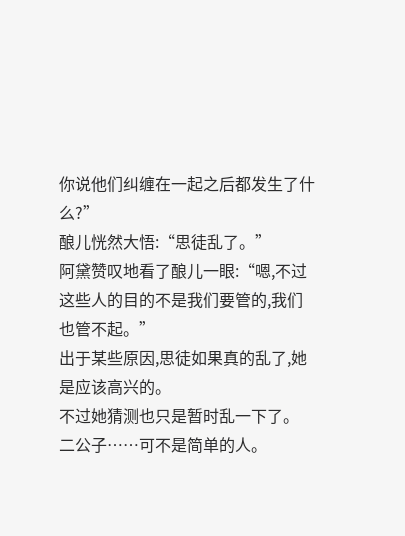你说他们纠缠在一起之后都发生了什么?”
酿儿恍然大悟:“思徒乱了。”
阿黛赞叹地看了酿儿一眼:“嗯,不过这些人的目的不是我们要管的,我们也管不起。”
出于某些原因,思徒如果真的乱了,她是应该高兴的。
不过她猜测也只是暂时乱一下了。
二公子……可不是简单的人。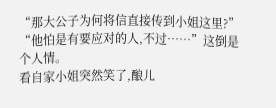“那大公子为何将信直接传到小姐这里?”
“他怕是有要应对的人,不过……”这倒是个人情。
看自家小姐突然笑了,酿儿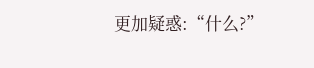更加疑惑:“什么?”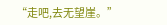“走吧,去无望崖。”